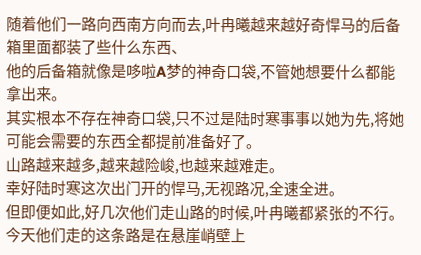随着他们一路向西南方向而去,叶冉曦越来越好奇悍马的后备箱里面都装了些什么东西、
他的后备箱就像是哆啦A梦的神奇口袋,不管她想要什么都能拿出来。
其实根本不存在神奇口袋,只不过是陆时寒事事以她为先,将她可能会需要的东西全都提前准备好了。
山路越来越多,越来越险峻,也越来越难走。
幸好陆时寒这次出门开的悍马,无视路况,全速全进。
但即便如此,好几次他们走山路的时候,叶冉曦都紧张的不行。
今天他们走的这条路是在悬崖峭壁上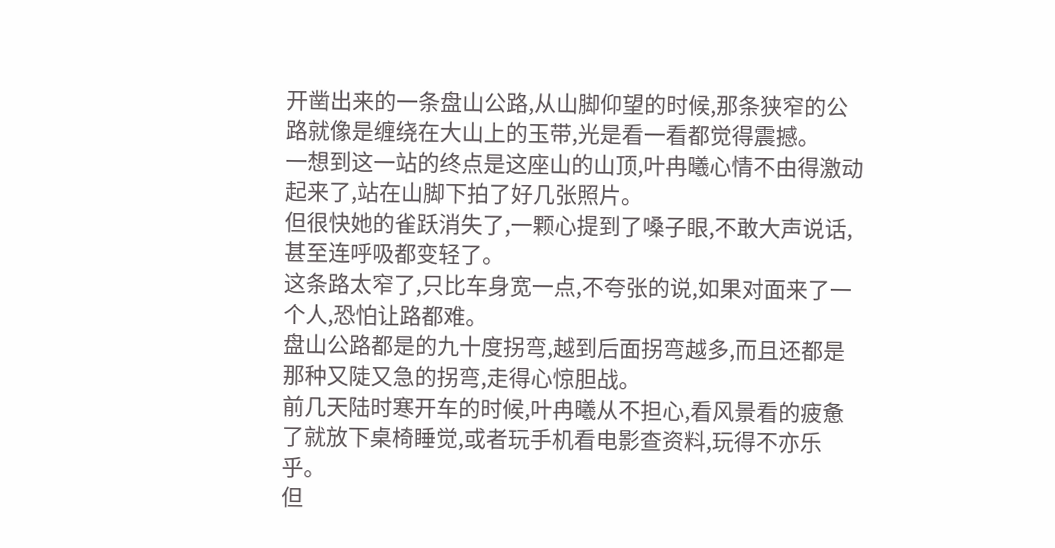开凿出来的一条盘山公路,从山脚仰望的时候,那条狭窄的公路就像是缠绕在大山上的玉带,光是看一看都觉得震撼。
一想到这一站的终点是这座山的山顶,叶冉曦心情不由得激动起来了,站在山脚下拍了好几张照片。
但很快她的雀跃消失了,一颗心提到了嗓子眼,不敢大声说话,甚至连呼吸都变轻了。
这条路太窄了,只比车身宽一点,不夸张的说,如果对面来了一个人,恐怕让路都难。
盘山公路都是的九十度拐弯,越到后面拐弯越多,而且还都是那种又陡又急的拐弯,走得心惊胆战。
前几天陆时寒开车的时候,叶冉曦从不担心,看风景看的疲惫了就放下桌椅睡觉,或者玩手机看电影查资料,玩得不亦乐乎。
但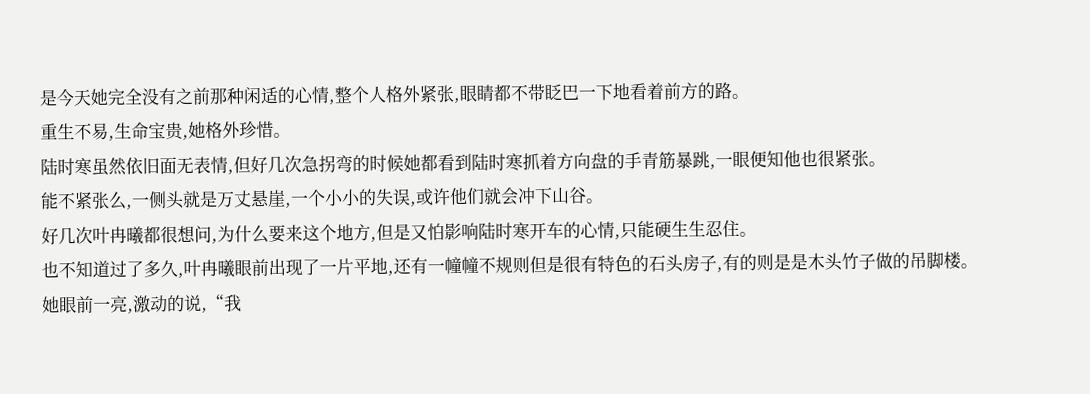是今天她完全没有之前那种闲适的心情,整个人格外紧张,眼睛都不带眨巴一下地看着前方的路。
重生不易,生命宝贵,她格外珍惜。
陆时寒虽然依旧面无表情,但好几次急拐弯的时候她都看到陆时寒抓着方向盘的手青筋暴跳,一眼便知他也很紧张。
能不紧张么,一侧头就是万丈悬崖,一个小小的失误,或许他们就会冲下山谷。
好几次叶冉曦都很想问,为什么要来这个地方,但是又怕影响陆时寒开车的心情,只能硬生生忍住。
也不知道过了多久,叶冉曦眼前出现了一片平地,还有一幢幢不规则但是很有特色的石头房子,有的则是是木头竹子做的吊脚楼。
她眼前一亮,激动的说,“我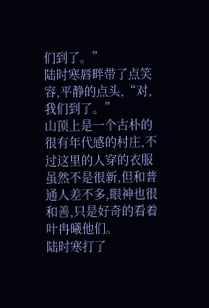们到了。”
陆时寒唇畔带了点笑容,平静的点头,“对,我们到了。”
山顶上是一个古朴的很有年代感的村庄,不过这里的人穿的衣服虽然不是很新,但和普通人差不多,眼神也很和善,只是好奇的看着叶冉曦他们。
陆时寒打了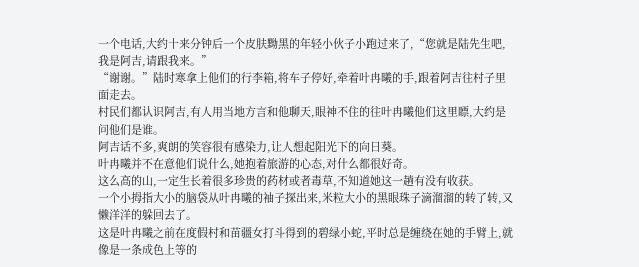一个电话,大约十来分钟后一个皮肤黝黑的年轻小伙子小跑过来了,“您就是陆先生吧,我是阿吉,请跟我来。”
“谢谢。”陆时寒拿上他们的行李箱,将车子停好,牵着叶冉曦的手,跟着阿吉往村子里面走去。
村民们都认识阿吉,有人用当地方言和他聊天,眼神不住的往叶冉曦他们这里瞟,大约是问他们是谁。
阿吉话不多,爽朗的笑容很有感染力,让人想起阳光下的向日葵。
叶冉曦并不在意他们说什么,她抱着旅游的心态,对什么都很好奇。
这么高的山,一定生长着很多珍贵的药材或者毒草,不知道她这一趟有没有收获。
一个小拇指大小的脑袋从叶冉曦的袖子探出来,米粒大小的黑眼珠子滴溜溜的转了转,又懒洋洋的躲回去了。
这是叶冉曦之前在度假村和苗疆女打斗得到的碧绿小蛇,平时总是缠绕在她的手臂上,就像是一条成色上等的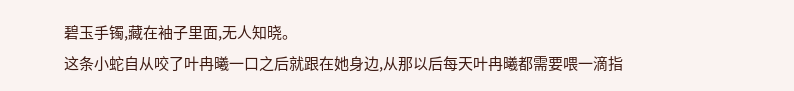碧玉手镯,藏在袖子里面,无人知晓。
这条小蛇自从咬了叶冉曦一口之后就跟在她身边,从那以后每天叶冉曦都需要喂一滴指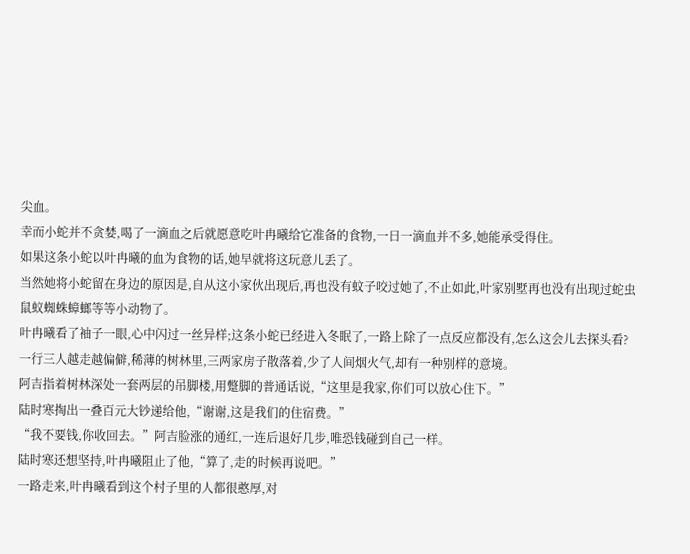尖血。
幸而小蛇并不贪婪,喝了一滴血之后就愿意吃叶冉曦给它准备的食物,一日一滴血并不多,她能承受得住。
如果这条小蛇以叶冉曦的血为食物的话,她早就将这玩意儿丢了。
当然她将小蛇留在身边的原因是,自从这小家伙出现后,再也没有蚊子咬过她了,不止如此,叶家别墅再也没有出现过蛇虫鼠蚁蜘蛛蟑螂等等小动物了。
叶冉曦看了袖子一眼,心中闪过一丝异样;这条小蛇已经进入冬眠了,一路上除了一点反应都没有,怎么这会儿去探头看?
一行三人越走越偏僻,稀薄的树林里,三两家房子散落着,少了人间烟火气,却有一种别样的意境。
阿吉指着树林深处一套两层的吊脚楼,用蹩脚的普通话说,“这里是我家,你们可以放心住下。”
陆时寒掏出一叠百元大钞递给他,“谢谢,这是我们的住宿费。”
“我不要钱,你收回去。”阿吉脸涨的通红,一连后退好几步,唯恐钱碰到自己一样。
陆时寒还想坚持,叶冉曦阻止了他,“算了,走的时候再说吧。”
一路走来,叶冉曦看到这个村子里的人都很憨厚,对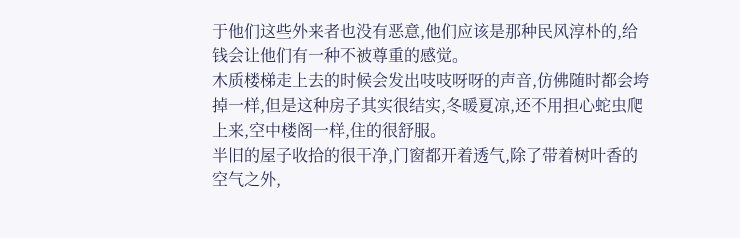于他们这些外来者也没有恶意,他们应该是那种民风淳朴的,给钱会让他们有一种不被尊重的感觉。
木质楼梯走上去的时候会发出吱吱呀呀的声音,仿佛随时都会垮掉一样,但是这种房子其实很结实,冬暖夏凉,还不用担心蛇虫爬上来,空中楼阁一样,住的很舒服。
半旧的屋子收拾的很干净,门窗都开着透气,除了带着树叶香的空气之外,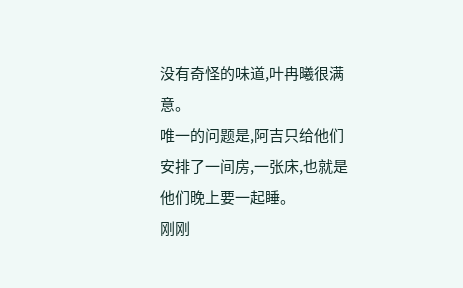没有奇怪的味道,叶冉曦很满意。
唯一的问题是,阿吉只给他们安排了一间房,一张床,也就是他们晚上要一起睡。
刚刚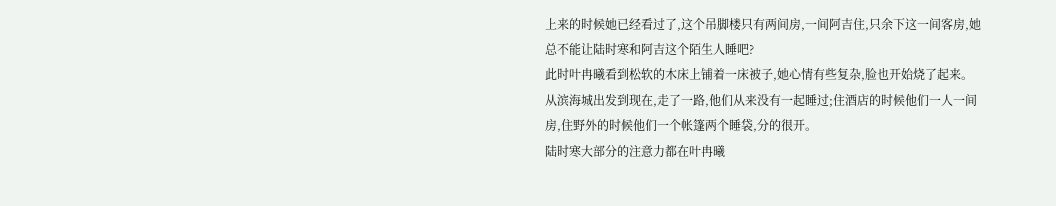上来的时候她已经看过了,这个吊脚楼只有两间房,一间阿吉住,只余下这一间客房,她总不能让陆时寒和阿吉这个陌生人睡吧?
此时叶冉曦看到松软的木床上铺着一床被子,她心情有些复杂,脸也开始烧了起来。
从滨海城出发到现在,走了一路,他们从来没有一起睡过;住酒店的时候他们一人一间房,住野外的时候他们一个帐篷两个睡袋,分的很开。
陆时寒大部分的注意力都在叶冉曦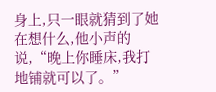身上,只一眼就猜到了她在想什么,他小声的说,“晚上你睡床,我打地铺就可以了。”